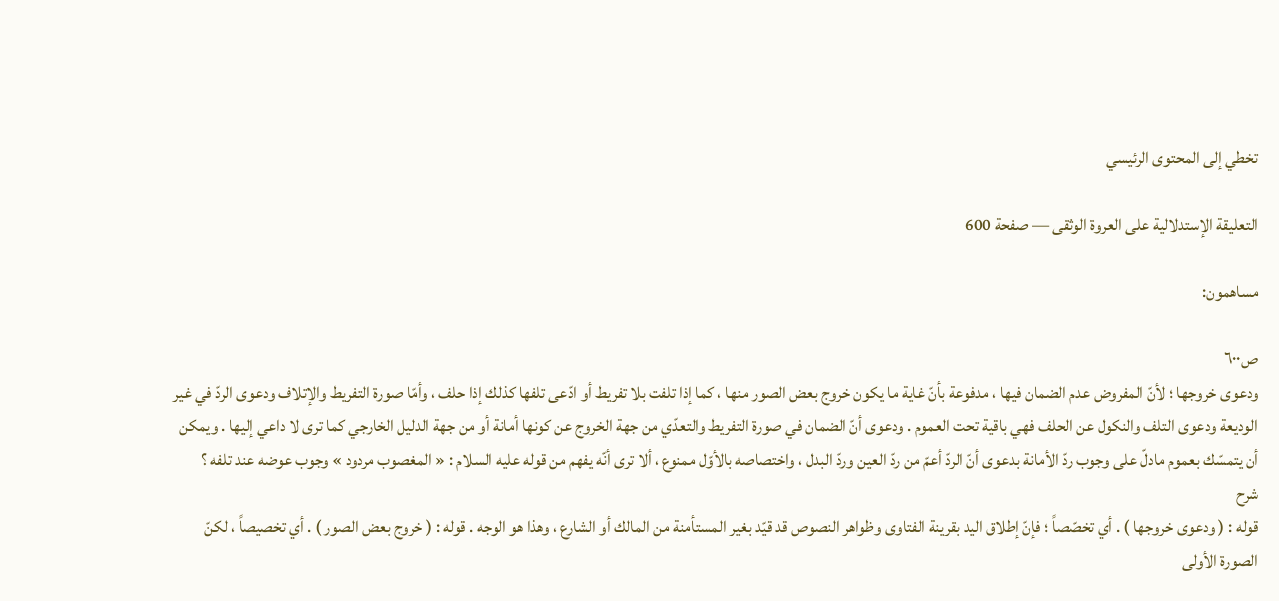تخطي إلى المحتوى الرئيسي

التعليقة الإستدلالية على العروة الوثقى — صفحة 600

مساهمون:

ص٦٠٠
ودعوى خروجها ؛ لأنّ المفروض عدم الضمان فيها ، مدفوعة بأنّ غاية ما يكون خروج بعض الصور منها ، كما إذا تلفت بلا تفريط أو ادّعى تلفها كذلك إذا حلف ، وأمّا صورة التفريط والإتلاف ودعوى الردّ في غير الوديعة ودعوى التلف والنكول عن الحلف فهي باقية تحت العموم . ودعوى أنّ الضمان في صورة التفريط والتعدّي من جهة الخروج عن كونها أمانة أو من جهة الدليل الخارجي كما ترى لا داعي إليها . ويمكن أن يتمسّك بعموم مادلّ على وجوب ردّ الأمانة بدعوى أنّ الردّ أعمّ من ردّ العين وردّ البدل ، واختصاصه بالأوّل ممنوع ، ألا ترى أنّه يفهم من قوله عليه السلام : « المغصوب مردود » وجوب عوضه عند تلفه ؟
شرح
قوله : ( ودعوى خروجها ) . أي تخصّصاً ؛ فإنّ إطلاق اليد بقرينة الفتاوى وظواهر النصوص قد قيّد بغير المستأمنة من المالك أو الشارع ، وهذا هو الوجه . قوله : ( خروج بعض الصور ) . أي تخصيصاً ، لكنّ الصورة الأولى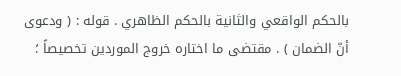بالحكم الواقعي والثانية بالحكم الظاهري . قوله : ( ودعوى أنّ الضمان ) . مقتضى ما اختاره خروج الموردين تخصيصاً ؛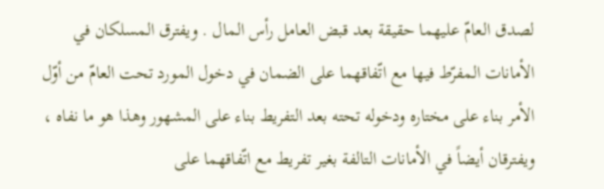لصدق العامّ عليهما حقيقة بعد قبض العامل رأس المال . ويفترق المسلكان في الأمانات المفرّط فيها مع اتّفاقهما على الضمان في دخول المورد تحت العامّ من أوّل الأمر بناء على مختاره ودخوله تحته بعد التفريط بناء على المشهور وهذا هو ما نفاه ، ويفترقان أيضاً في الأمانات التالفة بغير تفريط مع اتّفاقهما على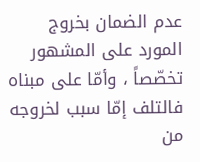عدم الضمان بخروج المورد على المشهور تخصّصاً ، وأمّا على مبناه فالتلف إمّا سبب لخروجه من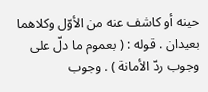حينه أو كاشف عنه من الأوّل وكلاهما بعيدان . قوله : ( بعموم ما دلّ على وجوب ردّ الأمانة ) . وجوب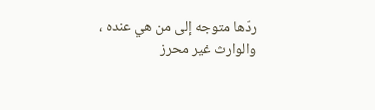ردّها متوجه إلى من هي عنده ، والوارث غير محرز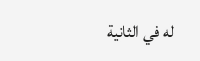له في الثانية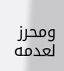ومحرز لعدمه